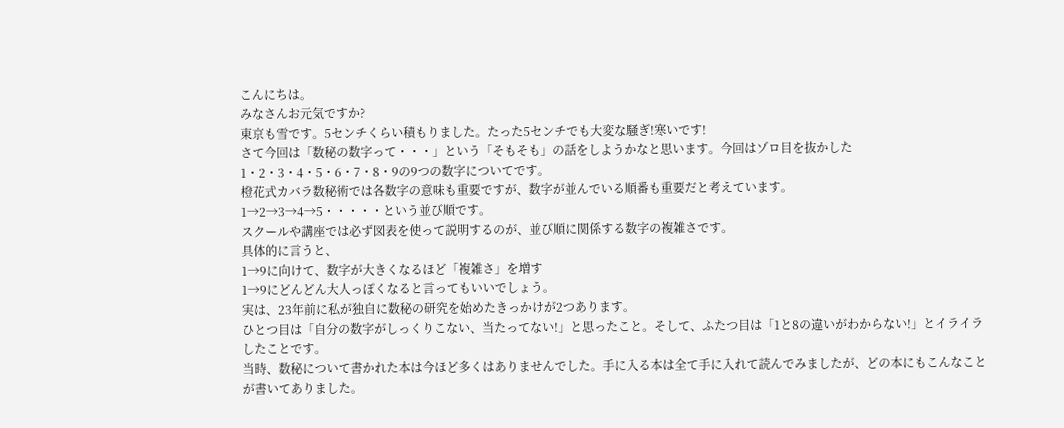こんにちは。
みなさんお元気ですか?
東京も雪です。5センチくらい積もりました。たった5センチでも大変な騒ぎ!寒いです!
さて今回は「数秘の数字って・・・」という「そもそも」の話をしようかなと思います。今回はゾロ目を抜かした1・2・3・4・5・6・7・8・9の9つの数字についてです。
橙花式カバラ数秘術では各数字の意味も重要ですが、数字が並んでいる順番も重要だと考えています。
1→2→3→4→5・・・・・という並び順です。
スクールや講座では必ず図表を使って説明するのが、並び順に関係する数字の複雑さです。
具体的に言うと、
1→9に向けて、数字が大きくなるほど「複雑さ」を増す
1→9にどんどん大人っぽくなると言ってもいいでしょう。
実は、23年前に私が独自に数秘の研究を始めたきっかけが2つあります。
ひとつ目は「自分の数字がしっくりこない、当たってない!」と思ったこと。そして、ふたつ目は「1と8の違いがわからない!」とイライラしたことです。
当時、数秘について書かれた本は今ほど多くはありませんでした。手に入る本は全て手に入れて読んでみましたが、どの本にもこんなことが書いてありました。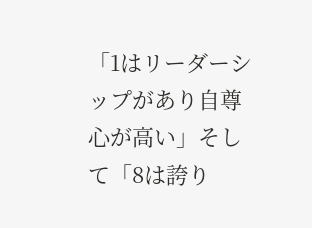「1はリーダーシップがあり自尊心が高い」そして「8は誇り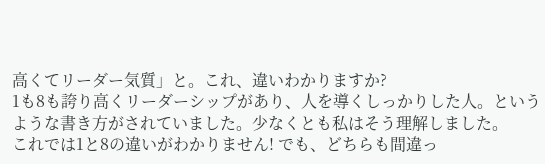高くてリーダー気質」と。これ、違いわかりますか?
1も8も誇り高くリーダーシップがあり、人を導くしっかりした人。というような書き方がされていました。少なくとも私はそう理解しました。
これでは1と8の違いがわかりません! でも、どちらも間違っ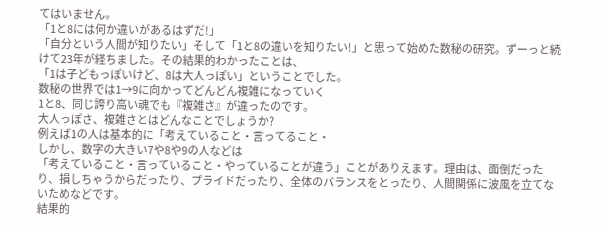てはいません。
「1と8には何か違いがあるはずだ!」
「自分という人間が知りたい」そして「1と8の違いを知りたい!」と思って始めた数秘の研究。ずーっと続けて23年が経ちました。その結果的わかったことは、
「1は子どもっぽいけど、8は大人っぽい」ということでした。
数秘の世界では1→9に向かってどんどん複雑になっていく
1と8、同じ誇り高い魂でも『複雑さ』が違ったのです。
大人っぽさ、複雑さとはどんなことでしょうか?
例えば1の人は基本的に「考えていること・言ってること・
しかし、数字の大きい7や8や9の人などは
「考えていること・言っていること・やっていることが違う」ことがありえます。理由は、面倒だったり、損しちゃうからだったり、プライドだったり、全体のバランスをとったり、人間関係に波風を立てないためなどです。
結果的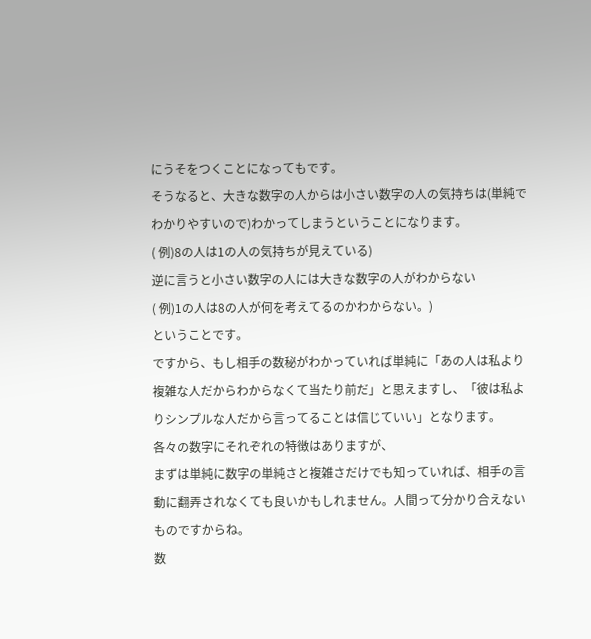にうそをつくことになってもです。
そうなると、大きな数字の人からは小さい数字の人の気持ちは(単純でわかりやすいので)わかってしまうということになります。
( 例)8の人は1の人の気持ちが見えている)
逆に言うと小さい数字の人には大きな数字の人がわからない
( 例)1の人は8の人が何を考えてるのかわからない。)
ということです。
ですから、もし相手の数秘がわかっていれば単純に「あの人は私より複雑な人だからわからなくて当たり前だ」と思えますし、「彼は私よりシンプルな人だから言ってることは信じていい」となります。
各々の数字にそれぞれの特徴はありますが、
まずは単純に数字の単純さと複雑さだけでも知っていれば、相手の言動に翻弄されなくても良いかもしれません。人間って分かり合えないものですからね。
数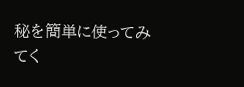秘を簡単に使ってみてく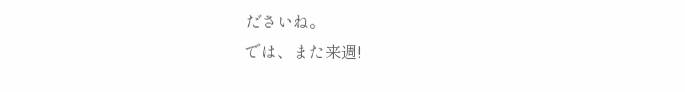ださいね。
では、また来週!